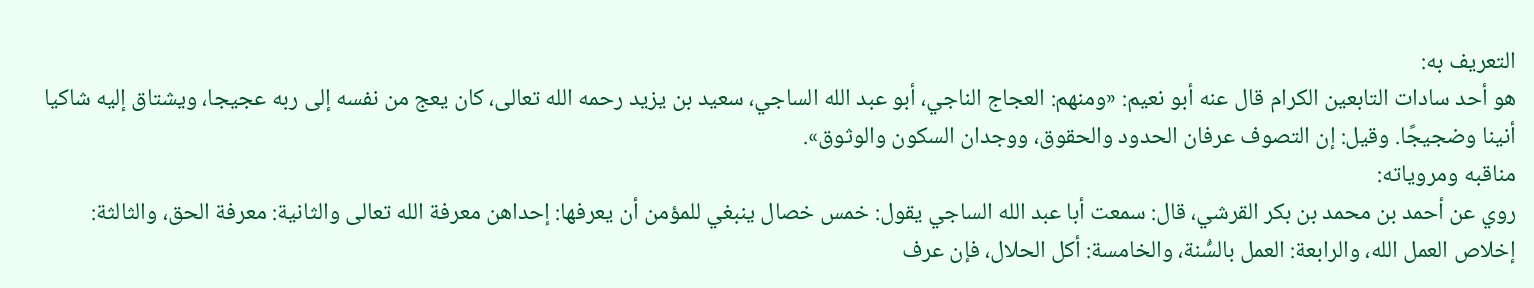التعريف به:
هو أحد سادات التابعين الكرام قال عنه أبو نعيم: «ومنهم: العجاج الناجي، أبو عبد الله الساجي، سعيد بن يزيد رحمه الله تعالى، كان يعج من نفسه إلى ربه عجيجا، ويشتاق إليه شاكيا أنينا وضجيجًا. وقيل: إن التصوف عرفان الحدود والحقوق، ووجدان السكون والوثوق».
مناقبه ومروياته:
روي عن أحمد بن محمد بن بكر القرشي، قال: سمعت أبا عبد الله الساجي يقول: خمس خصال ينبغي للمؤمن أن يعرفها: إحداهن معرفة الله تعالى والثانية: معرفة الحق، والثالثة: إخلاص العمل الله، والرابعة: العمل بالسُّنة، والخامسة: أكل الحلال، فإن عرف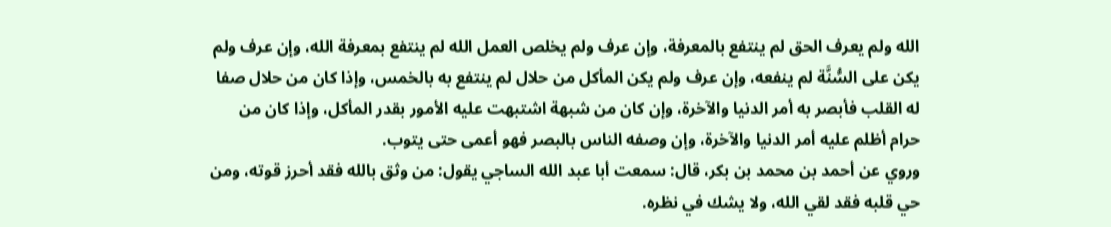الله ولم يعرف الحق لم ينتفع بالمعرفة، وإن عرف ولم يخلص العمل الله لم ينتفع بمعرفة الله، وإن عرف ولم يكن على السُّنَّة لم ينفعه، وإن عرف ولم يكن المأكل من حلال لم ينتفع به بالخمس، وإذا كان من حلال صفا له القلب فأبصر به أمر الدنيا والآخرة، وإن كان من شبهة اشتبهت عليه الأمور بقدر المأكل، وإذا كان من حرام أظلم عليه أمر الدنيا والآخرة، وإن وصفه الناس بالبصر فهو أعمى حتى يتوب.
وروي عن أحمد بن محمد بن بكر، قال: سمعت أبا عبد الله الساجي يقول: من وثق بالله فقد أحرز قوته، ومن حي قلبه فقد لقي الله، ولا يشك في نظره.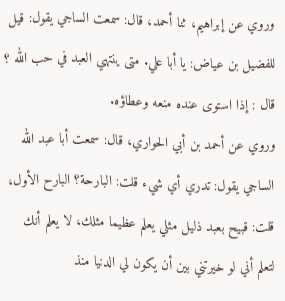وروي عن إبراهيم، ثنا أحمد، قال: سمعت الساجي يقول: قيل للفضيل بن عياض: يا أبا علي. متى ينتهي العبد في حب الله ؟ قال : إذا استوى عنده منعه وعطاؤه.
وروي عن أحمد بن أبي الحواري، قال: سمعت أبا عبد الله الساجي يقول: تدري أي شيء قلت: البارحة؟ البارح الأول، قلت: قبيح بعبد ذليل مثلي يعلم عظيما مثلك، لا يعلم أنك لتعلم أني لو خيرتني بين أن يكون لي الدنيا منذ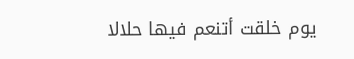يوم خلقت أتنعم فيها حلالا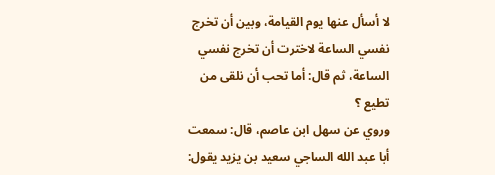لا أسأل عنها يوم القيامة، وبين أن تخرج نفسي الساعة لاخترت أن تخرج نفسي الساعة، ثم قال: أما تحب أن نلقى من تطيع ؟
وروي عن سهل ابن عاصم، قال: سمعت أبا عبد الله الساجي سعيد بن يزيد يقول: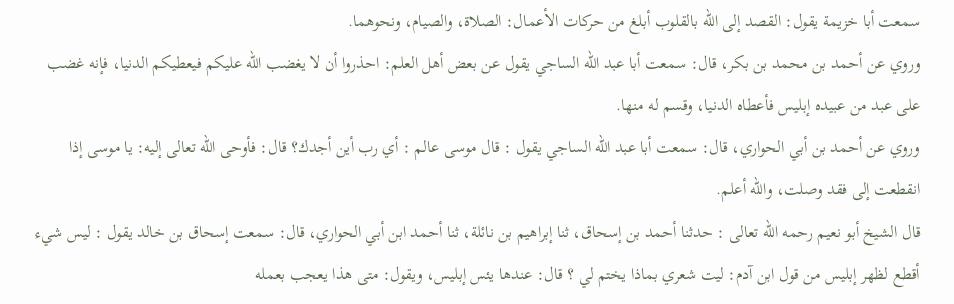سمعت أبا خزيمة يقول: القصد إلى الله بالقلوب أبلغ من حركات الأعمال: الصلاة، والصيام، ونحوهما.
وروي عن أحمد بن محمد بن بكر، قال: سمعت أبا عبد الله الساجي يقول عن بعض أهل العلم: احذروا أن لا يغضب الله عليكم فيعطيكم الدنيا، فإنه غضب على عبد من عبيده إبليس فأعطاه الدنيا، وقسم له منها.
وروي عن أحمد بن أبي الحواري، قال: سمعت أبا عبد الله الساجي يقول : قال موسى عالم : أي رب أين أجدك؟ قال: فأوحى الله تعالى إليه: يا موسى إذا انقطعت إلى فقد وصلت، والله أعلم.
قال الشيخ أبو نعيم رحمه الله تعالى : حدثنا أحمد بن إسحاق، ثنا إبراهيم بن نائلة، ثنا أحمد ابن أبي الحواري، قال: سمعت إسحاق بن خالد يقول : ليس شيء أقطع لظهر إبليس من قول ابن آدم: ليت شعري بماذا يختم لي ؟ قال: عندها يئس إبليس، ويقول: متى هذا يعجب بعمله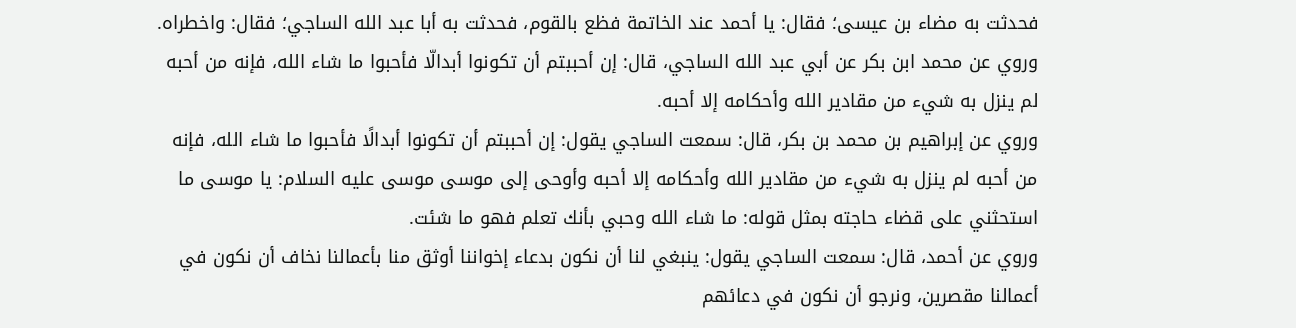فحدثت به مضاء بن عیسی؛ فقال: يا أحمد عند الخاتمة فظع بالقوم، فحدثت به أبا عبد الله الساجي؛ فقال: واخطراه.
وروي عن محمد ابن بكر عن أبي عبد الله الساجي، قال: إن أحببتم أن تكونوا أبدالّا فأحبوا ما شاء الله، فإنه من أحبه لم ينزل به شيء من مقادير الله وأحكامه إلا أحبه.
وروي عن إبراهيم بن محمد بن بكر، قال: سمعت الساجي يقول: إن أحببتم أن تكونوا أبدالًا فأحبوا ما شاء الله، فإنه من أحبه لم ينزل به شيء من مقادير الله وأحكامه إلا أحبه وأوحى إلى موسى موسى عليه السلام: يا موسى ما استحثني على قضاء حاجته بمثل قوله: ما شاء الله وحبي بأنك تعلم فهو ما شئت.
وروي عن أحمد، قال: سمعت الساجي يقول: ينبغي لنا أن نكون بدعاء إخواننا أوثق منا بأعمالنا نخاف أن نكون في أعمالنا مقصرين، ونرجو أن نكون في دعائهم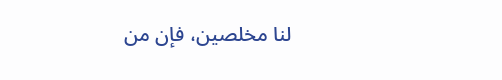لنا مخلصين، فإن من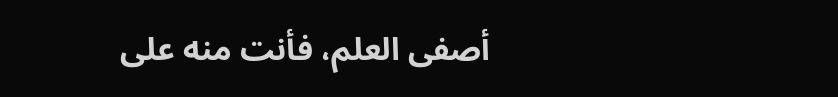أصفى العلم، فأنت منه على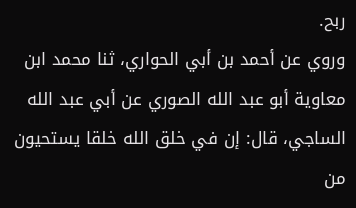ربح.
وروي عن أحمد بن أبي الحواري، ثنا محمد ابن معاوية أبو عبد الله الصوري عن أبي عبد الله الساجي، قال: إن في خلق الله خلقا يستحيون من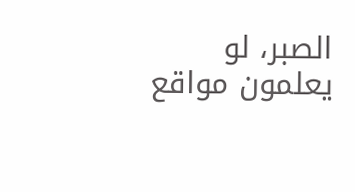الصبر، لو يعلمون مواقع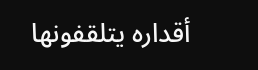أقداره يتلقفونها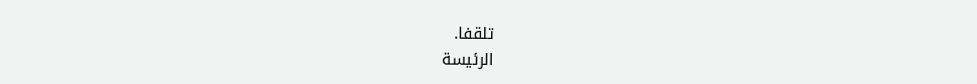تلقفا.
الرئيسة